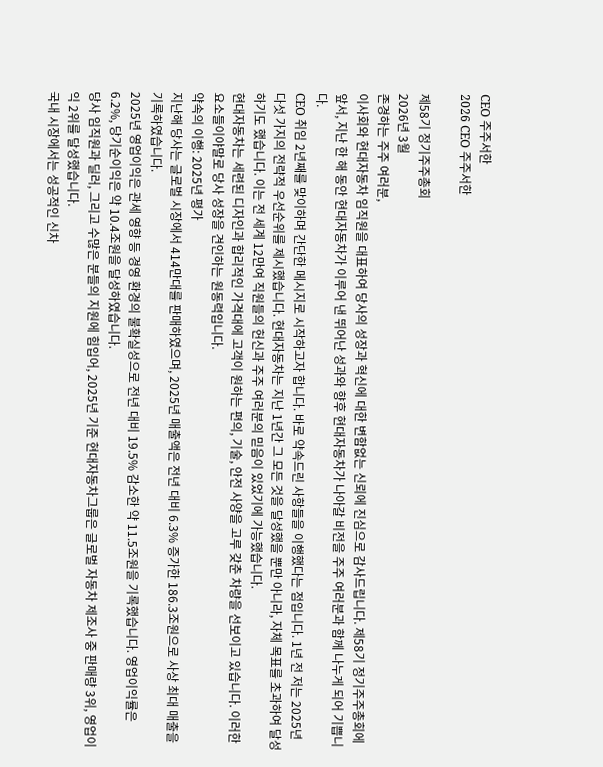CEO 주주서한
2026 CEO 주주서한

제58기 정기주주총회
2026년 3월
존경하는 주주 여러분,
이사회와 현대자동차 임직원을 대표하여 당사의 성장과 혁신에 대한 변함없는 신뢰에 진심으로 감사드립니다. 제58기 정기주주총회에 앞서, 지난 한 해 동안 현대자동차가 이루어 낸 뛰어난 성과와 향후 현대자동차가 나아갈 비전을 주주 여러분과 함께 나누게 되어 기쁩니다.
CEO 취임 2년째를 맞이하며 간단한 메시지로 시작하고자 합니다. 바로 약속드린 사항들을 이행했다는 점입니다. 1년 전 저는 2025년 다섯 가지의 전략적 우선순위를 제시했습니다. 현대자동차는 지난 1년간 그 모든 것을 달성했을 뿐만 아니라, 자체 목표를 초과하여 달성하기도 했습니다. 이는 전 세계 12만여 직원들의 헌신과 주주 여러분의 믿음이 있었기에 가능했습니다.
현대자동차는 세련된 디자인과 합리적인 가격대에 고객이 원하는 편의, 기술, 안전 사양을 고루 갖춘 차량을 선보이고 있습니다. 이러한 요소들이야말로 당사 성장을 견인하는 원동력입니다.
약속의 이행: 2025년 평가
지난해 당사는 글로벌 시장에서 414만대를 판매하였으며, 2025년 매출액은 전년 대비 6.3% 증가한 186.3조원으로 사상 최대 매출을 기록하였습니다.
2025년 영업이익은 관세 영향 등 경영 환경의 불확실성으로 전년 대비 19.5% 감소한 약 11.5조원을 기록했습니다. 영업이익률은 6.2%, 당기순이익은 약 10.4조원을 달성하였습니다.
당사 임직원과 딜러, 그리고 수많은 분들의 지원에 힘입어, 2025년 기준 현대자동차그룹은 글로벌 자동차 제조사 중 판매량 3위, 영업이익 2위를 달성했습니다.
국내 시장에서는 성공적인 신차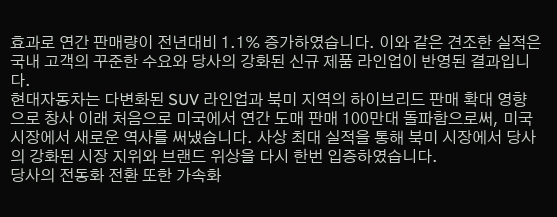효과로 연간 판매량이 전년대비 1.1% 증가하였습니다. 이와 같은 견조한 실적은 국내 고객의 꾸준한 수요와 당사의 강화된 신규 제품 라인업이 반영된 결과입니다.
현대자동차는 다변화된 SUV 라인업과 북미 지역의 하이브리드 판매 확대 영향으로 창사 이래 처음으로 미국에서 연간 도매 판매 100만대 돌파함으로써, 미국 시장에서 새로운 역사를 써냈습니다. 사상 최대 실적을 통해 북미 시장에서 당사의 강화된 시장 지위와 브랜드 위상을 다시 한번 입증하였습니다.
당사의 전동화 전환 또한 가속화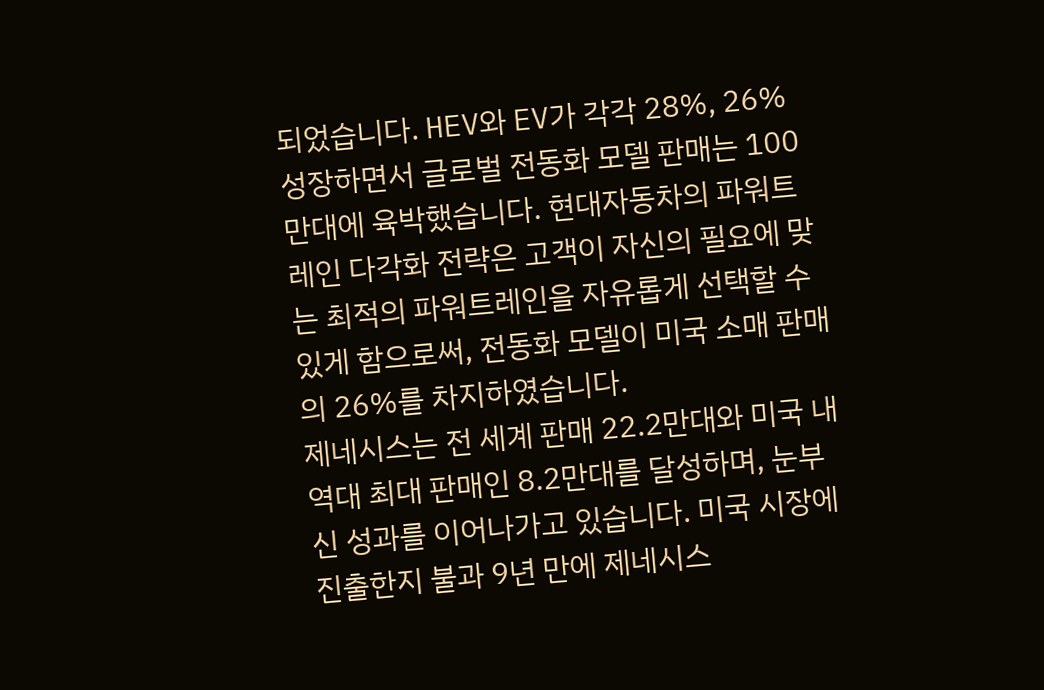되었습니다. HEV와 EV가 각각 28%, 26% 성장하면서 글로벌 전동화 모델 판매는 100만대에 육박했습니다. 현대자동차의 파워트레인 다각화 전략은 고객이 자신의 필요에 맞는 최적의 파워트레인을 자유롭게 선택할 수 있게 함으로써, 전동화 모델이 미국 소매 판매의 26%를 차지하였습니다.
제네시스는 전 세계 판매 22.2만대와 미국 내 역대 최대 판매인 8.2만대를 달성하며, 눈부신 성과를 이어나가고 있습니다. 미국 시장에 진출한지 불과 9년 만에 제네시스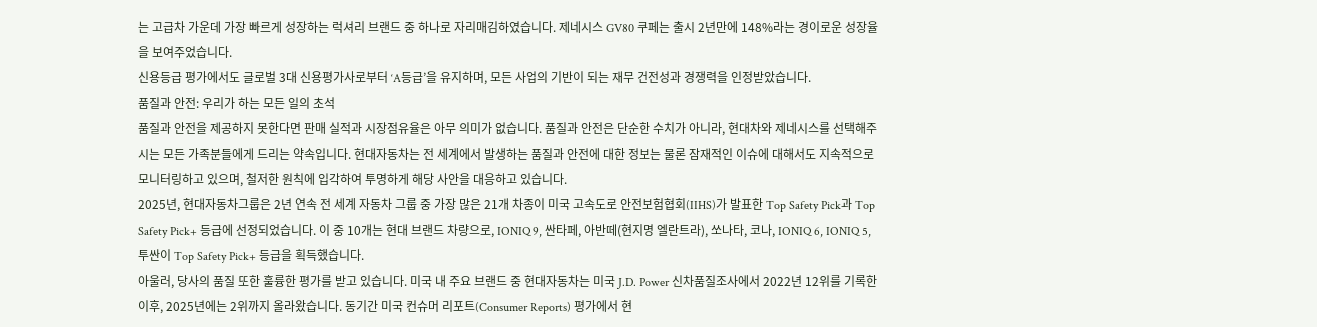는 고급차 가운데 가장 빠르게 성장하는 럭셔리 브랜드 중 하나로 자리매김하였습니다. 제네시스 GV80 쿠페는 출시 2년만에 148%라는 경이로운 성장율을 보여주었습니다.
신용등급 평가에서도 글로벌 3대 신용평가사로부터 ‘A등급’을 유지하며, 모든 사업의 기반이 되는 재무 건전성과 경쟁력을 인정받았습니다.
품질과 안전: 우리가 하는 모든 일의 초석
품질과 안전을 제공하지 못한다면 판매 실적과 시장점유율은 아무 의미가 없습니다. 품질과 안전은 단순한 수치가 아니라, 현대차와 제네시스를 선택해주시는 모든 가족분들에게 드리는 약속입니다. 현대자동차는 전 세계에서 발생하는 품질과 안전에 대한 정보는 물론 잠재적인 이슈에 대해서도 지속적으로 모니터링하고 있으며, 철저한 원칙에 입각하여 투명하게 해당 사안을 대응하고 있습니다.
2025년, 현대자동차그룹은 2년 연속 전 세계 자동차 그룹 중 가장 많은 21개 차종이 미국 고속도로 안전보험협회(IIHS)가 발표한 Top Safety Pick과 Top Safety Pick+ 등급에 선정되었습니다. 이 중 10개는 현대 브랜드 차량으로, IONIQ 9, 싼타페, 아반떼(현지명 엘란트라), 쏘나타, 코나, IONIQ 6, IONIQ 5, 투싼이 Top Safety Pick+ 등급을 획득했습니다.
아울러, 당사의 품질 또한 훌륭한 평가를 받고 있습니다. 미국 내 주요 브랜드 중 현대자동차는 미국 J.D. Power 신차품질조사에서 2022년 12위를 기록한 이후, 2025년에는 2위까지 올라왔습니다. 동기간 미국 컨슈머 리포트(Consumer Reports) 평가에서 현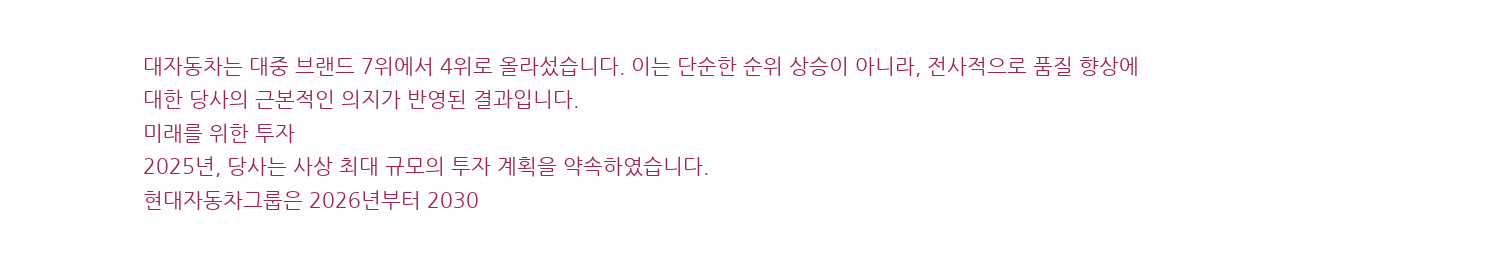대자동차는 대중 브랜드 7위에서 4위로 올라섰습니다. 이는 단순한 순위 상승이 아니라, 전사적으로 품질 향상에 대한 당사의 근본적인 의지가 반영된 결과입니다.
미래를 위한 투자
2025년, 당사는 사상 최대 규모의 투자 계획을 약속하였습니다.
현대자동차그룹은 2026년부터 2030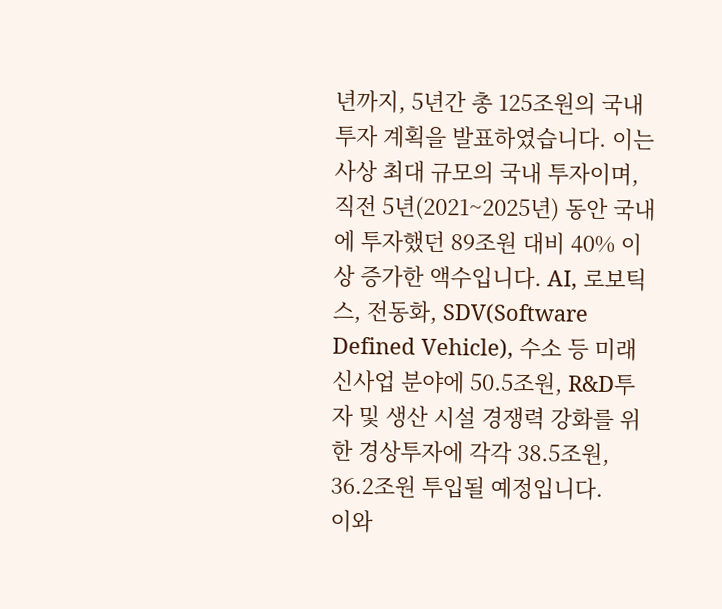년까지, 5년간 총 125조원의 국내 투자 계획을 발표하였습니다. 이는 사상 최대 규모의 국내 투자이며, 직전 5년(2021~2025년) 동안 국내에 투자했던 89조원 대비 40% 이상 증가한 액수입니다. AI, 로보틱스, 전동화, SDV(Software Defined Vehicle), 수소 등 미래 신사업 분야에 50.5조원, R&D투자 및 생산 시설 경쟁력 강화를 위한 경상투자에 각각 38.5조원, 36.2조원 투입될 예정입니다.
이와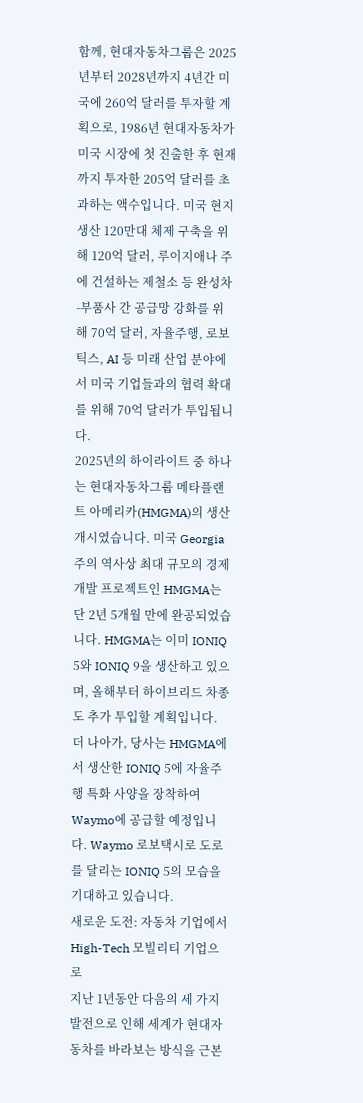함께, 현대자동차그룹은 2025년부터 2028년까지 4년간 미국에 260억 달러를 투자할 계획으로, 1986년 현대자동차가 미국 시장에 첫 진출한 후 현재까지 투자한 205억 달러를 초과하는 액수입니다. 미국 현지생산 120만대 체제 구축을 위해 120억 달러, 루이지애나 주에 건설하는 제철소 등 완성차-부품사 간 공급망 강화를 위해 70억 달러, 자율주행, 로보틱스, AI 등 미래 산업 분야에서 미국 기업들과의 협력 확대를 위해 70억 달러가 투입됩니다.
2025년의 하이라이트 중 하나는 현대자동차그룹 메타플랜트 아메리카(HMGMA)의 생산 개시였습니다. 미국 Georgia주의 역사상 최대 규모의 경제개발 프로젝트인 HMGMA는 단 2년 5개월 만에 완공되었습니다. HMGMA는 이미 IONIQ 5와 IONIQ 9을 생산하고 있으며, 올해부터 하이브리드 차종도 추가 투입할 계획입니다. 더 나아가, 당사는 HMGMA에서 생산한 IONIQ 5에 자율주행 특화 사양을 장착하여 Waymo에 공급할 예정입니다. Waymo 로보택시로 도로를 달리는 IONIQ 5의 모습을 기대하고 있습니다.
새로운 도전: 자동차 기업에서 High-Tech 모빌리티 기업으로
지난 1년동안 다음의 세 가지 발전으로 인해 세계가 현대자동차를 바라보는 방식을 근본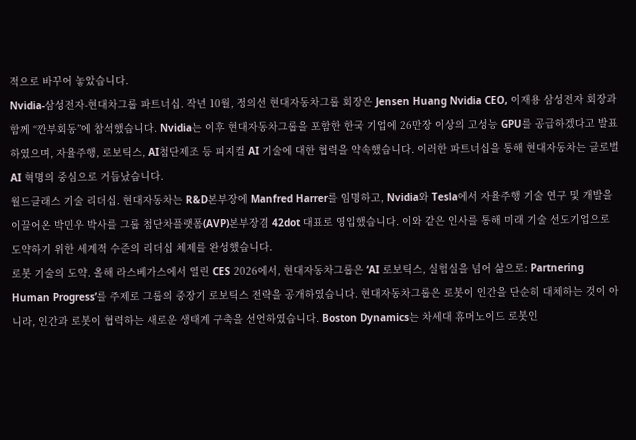적으로 바꾸어 놓았습니다.
Nvidia-삼성전자-현대차그룹 파트너십. 작년 10월, 정의선 현대자동차그룹 회장은 Jensen Huang Nvidia CEO, 이재용 삼성전자 회장과 함께 “깐부회동”에 참석했습니다. Nvidia는 이후 현대자동차그룹을 포함한 한국 기업에 26만장 이상의 고성능 GPU를 공급하겠다고 발표하였으며, 자율주행, 로보틱스, AI첨단제조 등 피지컬 AI 기술에 대한 협력을 약속했습니다. 이러한 파트너십을 통해 현대자동차는 글로벌 AI 혁명의 중심으로 거듭났습니다.
월드클래스 기술 리더십. 현대자동차는 R&D본부장에 Manfred Harrer를 임명하고, Nvidia와 Tesla에서 자율주행 기술 연구 및 개발을 이끌어온 박민우 박사를 그룹 첨단차플랫폼(AVP)본부장겸 42dot 대표로 영입했습니다. 이와 같은 인사를 통해 미래 기술 선도기업으로 도약하기 위한 세계적 수준의 리더십 체제를 완성했습니다.
로봇 기술의 도약. 올해 라스베가스에서 열린 CES 2026에서, 현대자동차그룹은 ‘AI 로보틱스, 실험실을 넘어 삶으로: Partnering Human Progress’를 주제로 그룹의 중장기 로보틱스 전략을 공개하였습니다. 현대자동차그룹은 로봇이 인간을 단순히 대체하는 것이 아니라, 인간과 로봇이 협력하는 새로운 생태계 구축을 선언하였습니다. Boston Dynamics는 차세대 휴머노이드 로봇인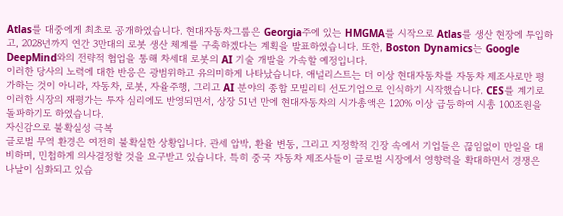Atlas를 대중에게 최초로 공개하였습니다. 현대자동차그룹은 Georgia주에 있는 HMGMA를 시작으로 Atlas를 생산 현장에 투입하고, 2028년까지 연간 3만대의 로봇 생산 체계를 구축하겠다는 계획을 발표하였습니다. 또한, Boston Dynamics는 Google DeepMind와의 전략적 협업을 통해 차세대 로봇의 AI 기술 개발을 가속할 예정입니다.
이러한 당사의 노력에 대한 반응은 광범위하고 유의미하게 나타났습니다. 애널리스트는 더 이상 현대자동차를 자동차 제조사로만 평가하는 것이 아니라, 자동차, 로봇, 자율주행, 그리고 AI 분야의 종합 모빌리티 선도기업으로 인식하기 시작했습니다. CES를 계기로 이러한 시장의 재평가는 투자 심리에도 반영되면서, 상장 51년 만에 현대자동차의 시가총액은 120% 이상 급등하여 시총 100조원을 돌파하기도 하였습니다.
자신감으로 불확실성 극복
글로벌 무역 환경은 여전히 불확실한 상황입니다. 관세 압박, 환율 변동, 그리고 지정학적 긴장 속에서 기업들은 끊임없이 만일을 대비하며, 민첩하게 의사결정할 것을 요구받고 있습니다. 특히 중국 자동차 제조사들이 글로벌 시장에서 영향력을 확대하면서 경쟁은 나날이 심화되고 있습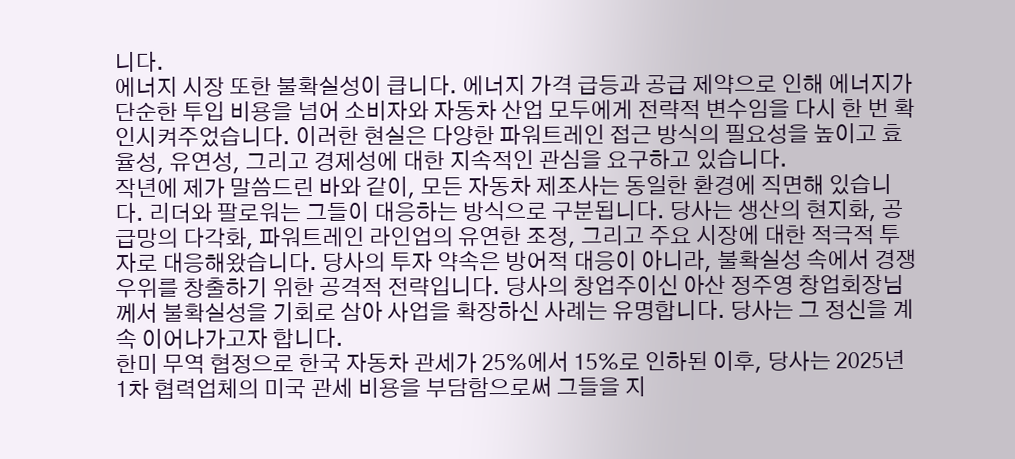니다.
에너지 시장 또한 불확실성이 큽니다. 에너지 가격 급등과 공급 제약으로 인해 에너지가 단순한 투입 비용을 넘어 소비자와 자동차 산업 모두에게 전략적 변수임을 다시 한 번 확인시켜주었습니다. 이러한 현실은 다양한 파워트레인 접근 방식의 필요성을 높이고 효율성, 유연성, 그리고 경제성에 대한 지속적인 관심을 요구하고 있습니다.
작년에 제가 말씀드린 바와 같이, 모든 자동차 제조사는 동일한 환경에 직면해 있습니다. 리더와 팔로워는 그들이 대응하는 방식으로 구분됩니다. 당사는 생산의 현지화, 공급망의 다각화, 파워트레인 라인업의 유연한 조정, 그리고 주요 시장에 대한 적극적 투자로 대응해왔습니다. 당사의 투자 약속은 방어적 대응이 아니라, 불확실성 속에서 경쟁 우위를 창출하기 위한 공격적 전략입니다. 당사의 창업주이신 아산 정주영 창업회장님께서 불확실성을 기회로 삼아 사업을 확장하신 사례는 유명합니다. 당사는 그 정신을 계속 이어나가고자 합니다.
한미 무역 협정으로 한국 자동차 관세가 25%에서 15%로 인하된 이후, 당사는 2025년 1차 협력업체의 미국 관세 비용을 부담함으로써 그들을 지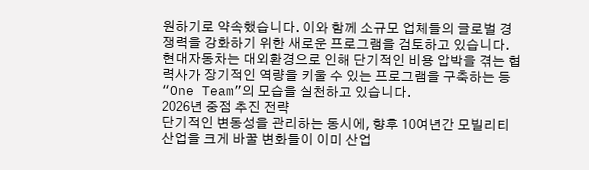원하기로 약속했습니다. 이와 함께 소규모 업체들의 글로벌 경쟁력을 강화하기 위한 새로운 프로그램을 검토하고 있습니다. 현대자동차는 대외환경으로 인해 단기적인 비용 압박을 겪는 협력사가 장기적인 역량을 키울 수 있는 프로그램을 구축하는 등 “One Team”의 모습을 실천하고 있습니다.
2026년 중점 추진 전략
단기적인 변동성을 관리하는 동시에, 향후 10여년간 모빌리티 산업을 크게 바꿀 변화들이 이미 산업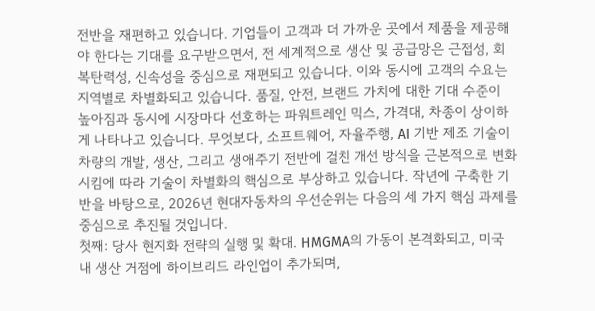전반을 재편하고 있습니다. 기업들이 고객과 더 가까운 곳에서 제품을 제공해야 한다는 기대를 요구받으면서, 전 세계적으로 생산 및 공급망은 근접성, 회복탄력성, 신속성을 중심으로 재편되고 있습니다. 이와 동시에 고객의 수요는 지역별로 차별화되고 있습니다. 품질, 안전, 브랜드 가치에 대한 기대 수준이 높아짐과 동시에 시장마다 선호하는 파워트레인 믹스, 가격대, 차종이 상이하게 나타나고 있습니다. 무엇보다, 소프트웨어, 자율주행, AI 기반 제조 기술이 차량의 개발, 생산, 그리고 생애주기 전반에 걸친 개선 방식을 근본적으로 변화시킴에 따라 기술이 차별화의 핵심으로 부상하고 있습니다. 작년에 구축한 기반을 바탕으로, 2026년 현대자동차의 우선순위는 다음의 세 가지 핵심 과제를 중심으로 추진될 것입니다.
첫째: 당사 현지화 전략의 실행 및 확대. HMGMA의 가동이 본격화되고, 미국 내 생산 거점에 하이브리드 라인업이 추가되며,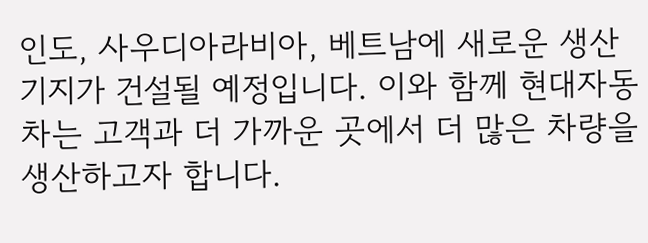인도, 사우디아라비아, 베트남에 새로운 생산 기지가 건설될 예정입니다. 이와 함께 현대자동차는 고객과 더 가까운 곳에서 더 많은 차량을 생산하고자 합니다.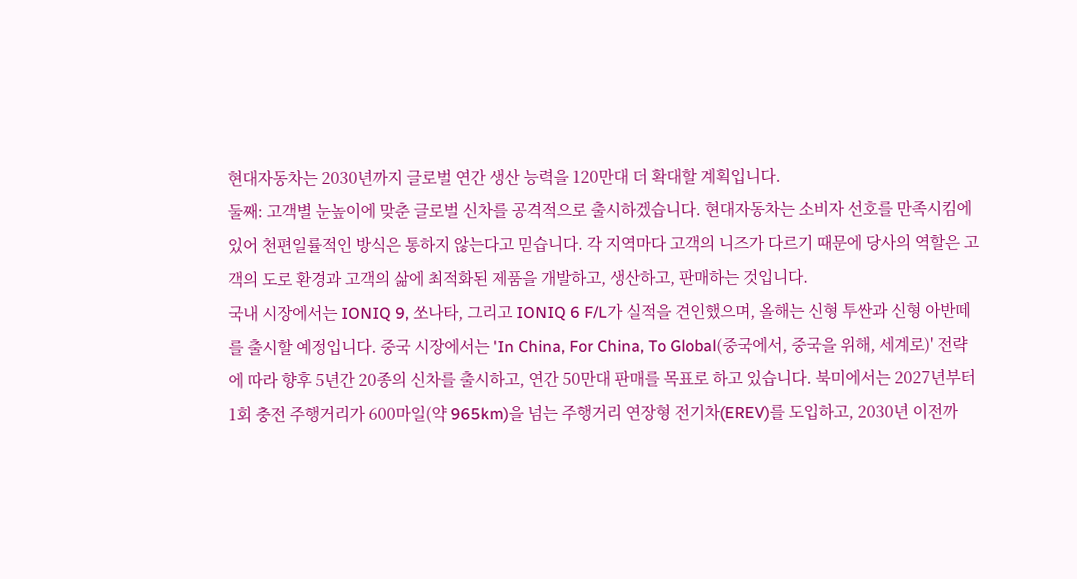현대자동차는 2030년까지 글로벌 연간 생산 능력을 120만대 더 확대할 계획입니다.
둘째: 고객별 눈높이에 맞춘 글로벌 신차를 공격적으로 출시하겠습니다. 현대자동차는 소비자 선호를 만족시킴에 있어 천편일률적인 방식은 통하지 않는다고 믿습니다. 각 지역마다 고객의 니즈가 다르기 때문에 당사의 역할은 고객의 도로 환경과 고객의 삶에 최적화된 제품을 개발하고, 생산하고, 판매하는 것입니다.
국내 시장에서는 IONIQ 9, 쏘나타, 그리고 IONIQ 6 F/L가 실적을 견인했으며, 올해는 신형 투싼과 신형 아반떼를 출시할 예정입니다. 중국 시장에서는 'In China, For China, To Global(중국에서, 중국을 위해, 세계로)' 전략에 따라 향후 5년간 20종의 신차를 출시하고, 연간 50만대 판매를 목표로 하고 있습니다. 북미에서는 2027년부터 1회 충전 주행거리가 600마일(약 965km)을 넘는 주행거리 연장형 전기차(EREV)를 도입하고, 2030년 이전까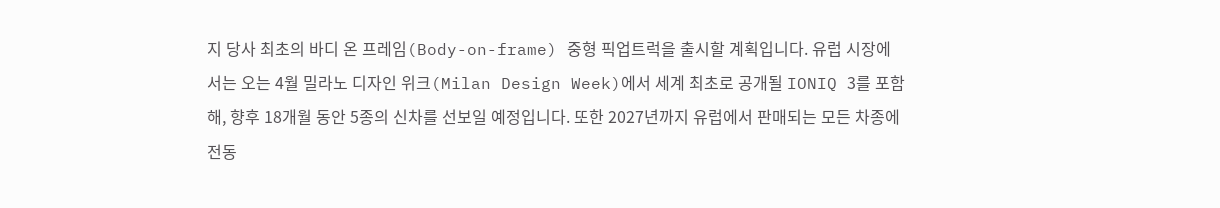지 당사 최초의 바디 온 프레임(Body-on-frame) 중형 픽업트럭을 출시할 계획입니다. 유럽 시장에서는 오는 4월 밀라노 디자인 위크(Milan Design Week)에서 세계 최초로 공개될 IONIQ 3를 포함해, 향후 18개월 동안 5종의 신차를 선보일 예정입니다. 또한 2027년까지 유럽에서 판매되는 모든 차종에 전동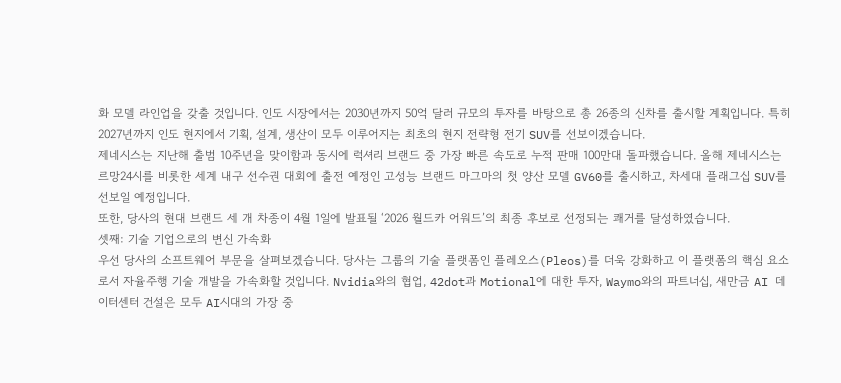화 모델 라인업을 갖출 것입니다. 인도 시장에서는 2030년까지 50억 달러 규모의 투자를 바탕으로 총 26종의 신차를 출시할 계획입니다. 특히 2027년까지 인도 현지에서 기획, 설계, 생산이 모두 이루어지는 최초의 현지 전략형 전기 SUV를 선보이겠습니다.
제네시스는 지난해 출범 10주년을 맞이함과 동시에 럭셔리 브랜드 중 가장 빠른 속도로 누적 판매 100만대 돌파했습니다. 올해 제네시스는 르망24시를 비롯한 세계 내구 선수권 대회에 출전 예정인 고성능 브랜드 마그마의 첫 양산 모델 GV60를 출시하고, 차세대 플래그십 SUV를 선보일 예정입니다.
또한, 당사의 현대 브랜드 세 개 차종이 4월 1일에 발표될 ‘2026 월드카 어워드’의 최종 후보로 선정되는 쾌거를 달성하였습니다.
셋째: 기술 기업으로의 변신 가속화
우선 당사의 소프트웨어 부문을 살펴보겠습니다. 당사는 그룹의 기술 플랫폼인 플레오스(Pleos)를 더욱 강화하고 이 플랫폼의 핵심 요소로서 자율주행 기술 개발을 가속화할 것입니다. Nvidia와의 협업, 42dot과 Motional에 대한 투자, Waymo와의 파트너십, 새만금 AI 데이터센터 건설은 모두 AI시대의 가장 중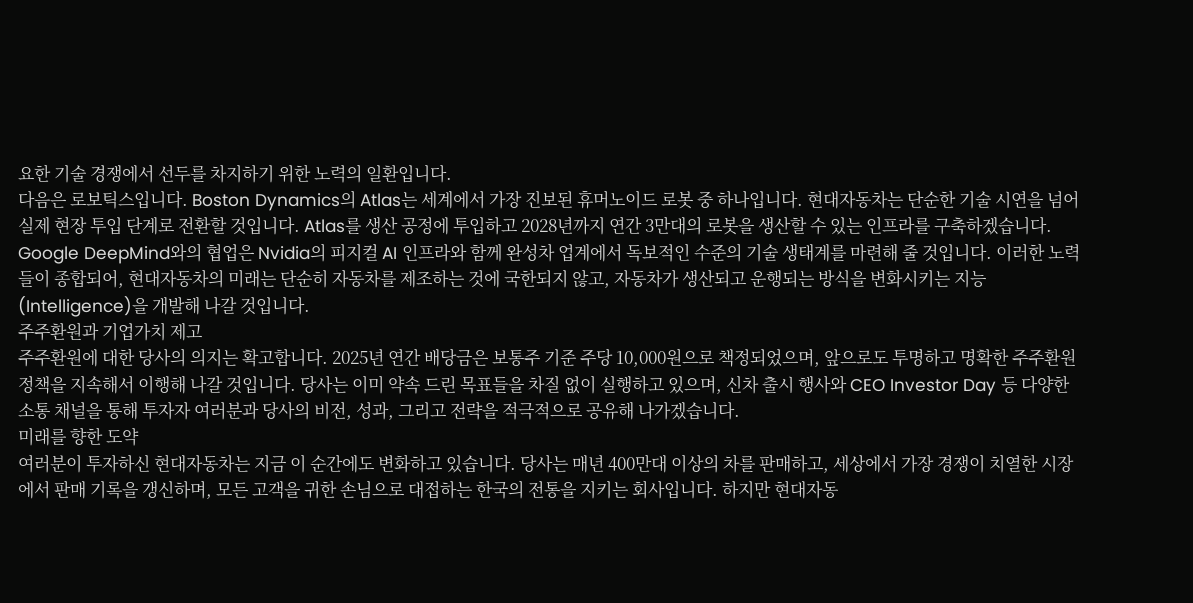요한 기술 경쟁에서 선두를 차지하기 위한 노력의 일환입니다.
다음은 로보틱스입니다. Boston Dynamics의 Atlas는 세계에서 가장 진보된 휴머노이드 로봇 중 하나입니다. 현대자동차는 단순한 기술 시연을 넘어 실제 현장 투입 단계로 전환할 것입니다. Atlas를 생산 공정에 투입하고 2028년까지 연간 3만대의 로봇을 생산할 수 있는 인프라를 구축하겠습니다. Google DeepMind와의 협업은 Nvidia의 피지컬 AI 인프라와 함께 완성차 업계에서 독보적인 수준의 기술 생태계를 마련해 줄 것입니다. 이러한 노력들이 종합되어, 현대자동차의 미래는 단순히 자동차를 제조하는 것에 국한되지 않고, 자동차가 생산되고 운행되는 방식을 변화시키는 지능(Intelligence)을 개발해 나갈 것입니다.
주주환원과 기업가치 제고
주주환원에 대한 당사의 의지는 확고합니다. 2025년 연간 배당금은 보통주 기준 주당 10,000원으로 책정되었으며, 앞으로도 투명하고 명확한 주주환원 정책을 지속해서 이행해 나갈 것입니다. 당사는 이미 약속 드린 목표들을 차질 없이 실행하고 있으며, 신차 출시 행사와 CEO Investor Day 등 다양한 소통 채널을 통해 투자자 여러분과 당사의 비전, 성과, 그리고 전략을 적극적으로 공유해 나가겠습니다.
미래를 향한 도약
여러분이 투자하신 현대자동차는 지금 이 순간에도 변화하고 있습니다. 당사는 매년 400만대 이상의 차를 판매하고, 세상에서 가장 경쟁이 치열한 시장에서 판매 기록을 갱신하며, 모든 고객을 귀한 손님으로 대접하는 한국의 전통을 지키는 회사입니다. 하지만 현대자동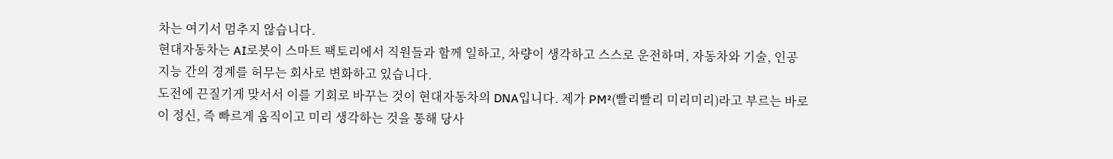차는 여기서 멈추지 않습니다.
현대자동차는 AI로봇이 스마트 팩토리에서 직원들과 함께 일하고, 차량이 생각하고 스스로 운전하며, 자동차와 기술, 인공지능 간의 경계를 허무는 회사로 변화하고 있습니다.
도전에 끈질기게 맞서서 이를 기회로 바꾸는 것이 현대자동차의 DNA입니다. 제가 PM²(빨리빨리 미리미리)라고 부르는 바로 이 정신, 즉 빠르게 움직이고 미리 생각하는 것을 통해 당사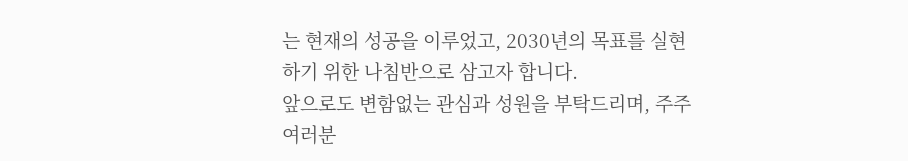는 현재의 성공을 이루었고, 2030년의 목표를 실현하기 위한 나침반으로 삼고자 합니다.
앞으로도 변함없는 관심과 성원을 부탁드리며, 주주 여러분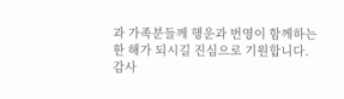과 가족분들께 행운과 번영이 함께하는 한 해가 되시길 진심으로 기원합니다.
감사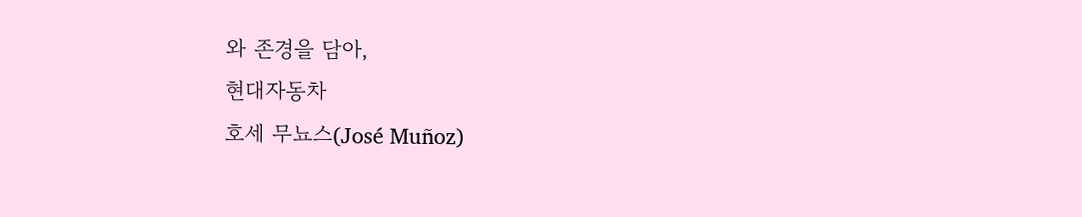와 존경을 담아,
현대자동차
호세 무뇨스(José Muñoz)